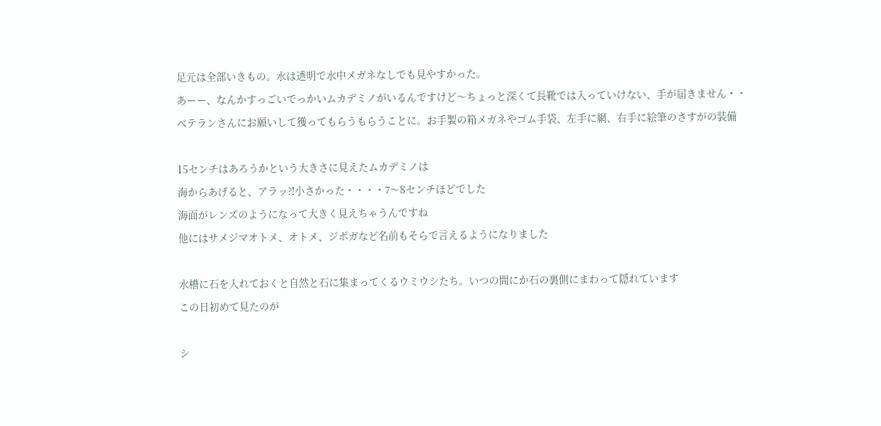足元は全部いきもの。水は透明で水中メガネなしでも見やすかった。
あーー、なんかすっごいでっかいムカデミノがいるんですけど〜ちょっと深くて長靴では入っていけない、手が届きません・・
ベテランさんにお願いして獲ってもらうもらうことに。お手製の箱メガネやゴム手袋、左手に網、右手に絵筆のさすがの装備

15センチはあろうかという大きさに見えたムカデミノは
海からあげると、アラッ?!小さかった・・・・7〜8センチほどでした
海面がレンズのようになって大きく見えちゃうんですね
他にはサメジマオトメ、オトメ、ジボガなど名前もそらで言えるようになりました

水槽に石を入れておくと自然と石に集まってくるウミウシたち。いつの間にか石の裏側にまわって隠れています
この日初めて見たのが

シ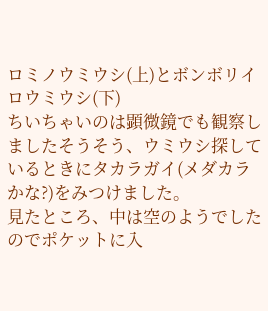ロミノウミウシ(上)とボンボリイロウミウシ(下)
ちいちゃいのは顕微鏡でも観察しましたそうそう、ウミウシ探しているときにタカラガイ(メダカラかな?)をみつけました。
見たところ、中は空のようでしたのでポケットに入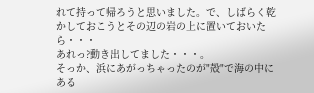れて持って帰ろうと思いました。で、しばらく乾かしておこうとその辺の岩の上に置いておいたら・・・
あれっ?動き出してました・・・。
そっか、浜にあがっちゃったのが"殻"で海の中にある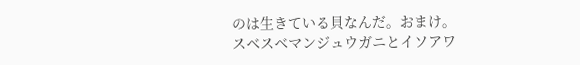のは生きている貝なんだ。おまけ。
スベスベマンジュウガニとイソアワ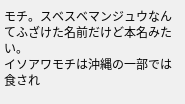モチ。スベスベマンジュウなんてふざけた名前だけど本名みたい。
イソアワモチは沖縄の一部では食され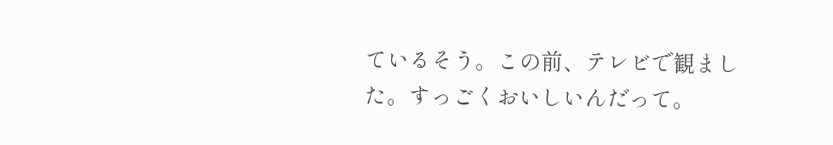ているそう。この前、テレビで観ました。すっごくおいしいんだって。